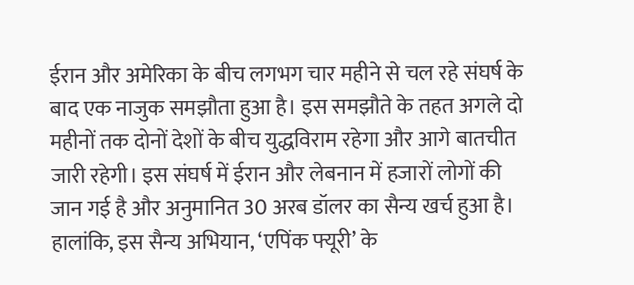ईरान और अमेरिका के बीच लगभग चार महीने से चल रहे संघर्ष के बाद एक नाजुक समझौता हुआ है। इस समझौते के तहत अगले दो महीनों तक दोनों देशों के बीच युद्धविराम रहेगा और आगे बातचीत जारी रहेगी। इस संघर्ष में ईरान और लेबनान में हजारों लोगों की जान गई है और अनुमानित 30 अरब डॉलर का सैन्य खर्च हुआ है। हालांकि, इस सैन्य अभियान, ‘एपिंक फ्यूरी’ के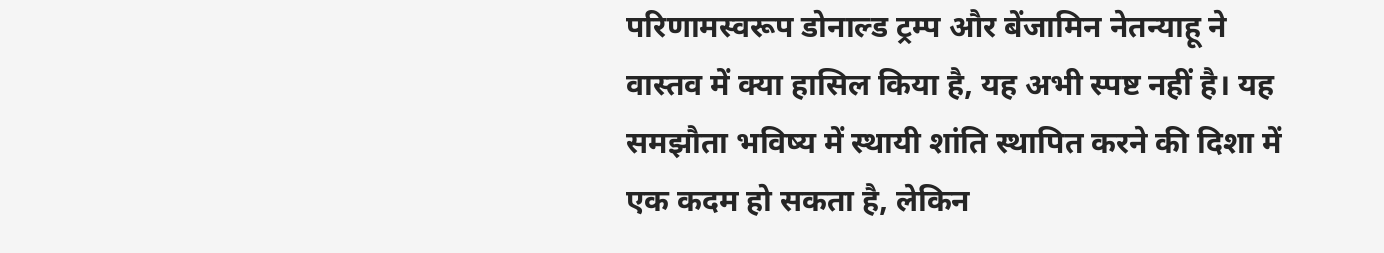परिणामस्वरूप डोनाल्ड ट्रम्प और बेंजामिन नेतन्याहू ने वास्तव में क्या हासिल किया है, यह अभी स्पष्ट नहीं है। यह समझौता भविष्य में स्थायी शांति स्थापित करने की दिशा में एक कदम हो सकता है, लेकिन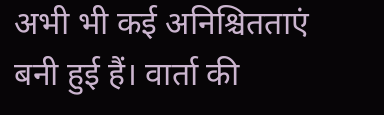अभी भी कई अनिश्चितताएं बनी हुई हैं। वार्ता की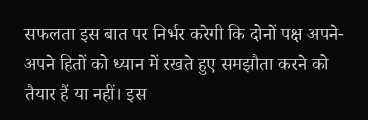सफलता इस बात पर निर्भर करेगी कि दोनों पक्ष अपने-अपने हितों को ध्यान में रखते हुए समझौता करने को तैयार हैं या नहीं। इस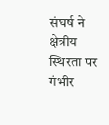संघर्ष ने क्षेत्रीय स्थिरता पर गंभीर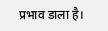प्रभाव डाला है।